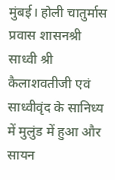मुंबई। होली चातुर्मास प्रवास शासनश्री साध्वी श्री कैलाशवतीजी एवं साध्वीवृंद के सानिध्य में मुलुंड में हुआ और सायन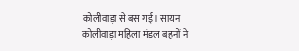कोलीवाड़ा से बस गई। सायन कोलीवाड़ा महिला मंडल बहनों ने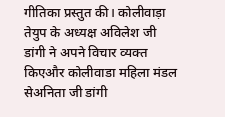गीतिका प्रस्तुत की। कोलीवाड़ा तेयुप के अध्यक्ष अविलेश जी डांगी ने अपने विचार व्यक्त किएऔर कोलीवाडा महिला मंडल सेअनिता जी डांगी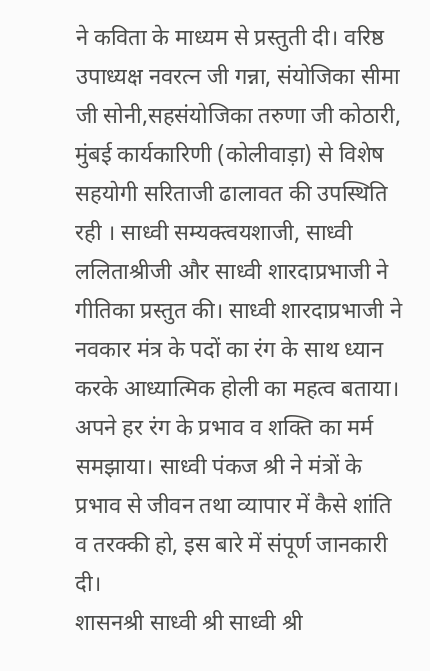ने कविता के माध्यम से प्रस्तुती दी। वरिष्ठ उपाध्यक्ष नवरत्न जी गन्ना, संयोजिका सीमा जी सोनी,सहसंयोजिका तरुणा जी कोठारी, मुंबई कार्यकारिणी (कोलीवाड़ा) से विशेष सहयोगी सरिताजी ढालावत की उपस्थिति रही । साध्वी सम्यक्त्वयशाजी, साध्वी ललिताश्रीजी और साध्वी शारदाप्रभाजी ने गीतिका प्रस्तुत की। साध्वी शारदाप्रभाजी ने नवकार मंत्र के पदों का रंग के साथ ध्यान करके आध्यात्मिक होली का महत्व बताया। अपने हर रंग के प्रभाव व शक्ति का मर्म समझाया। साध्वी पंकज श्री ने मंत्रों के प्रभाव से जीवन तथा व्यापार में कैसे शांति व तरक्की हो, इस बारे में संपूर्ण जानकारी दी।
शासनश्री साध्वी श्री साध्वी श्री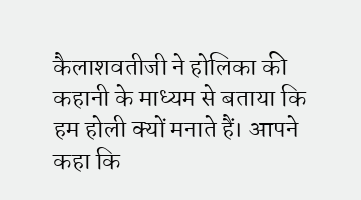कैलाशवतीजी ने होलिका की कहानी के माध्यम से बताया कि हम होली क्यों मनाते हैं। आपने कहा कि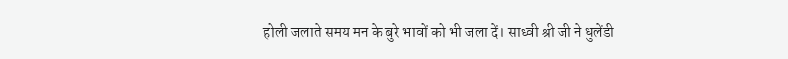होली जलाते समय मन के बुरे भावों को भी जला दें। साध्वी श्री जी ने धुलेंडी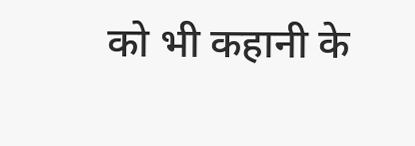को भी कहानी के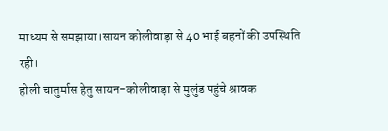माध्यम से समझाया।सायन कोलीवाड़ा से 40 भाई बहनों की उपस्थिति रही।
होली चातुर्मास हेतु सायन-कोलीवाड़ा से मुलुंड पहुंचे श्रावक